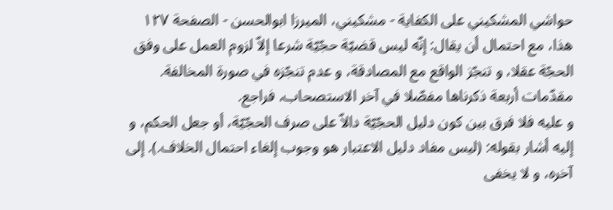حواشي المشكيني علی الكفاية - مشکیني، الميرزا ابوالحسن - الصفحة ١٢٧
هذا، مع احتمال أن يقال: إنّه ليس قضيّة حجّيّة شرعا إلاّ لزوم العمل على وفق الحجّة عقلا، و تنجّز الواقع مع المصادقة، و عدم تنجّزه في صورة المخالفة.
مقدّمات أربعة ذكرناها مفصّلا في آخر الاستصحاب، فراجع.
و عليه فلا فرق بين كون دليل الحجّيّة دالاّ على صرف الحجّيّة، أو جعل الحكم، و إليه أشار بقوله: (ليس مفاد دليل الاعتبار هو وجوب إلغاء احتمال الخلاف.). إلى آخره، و لا يخفى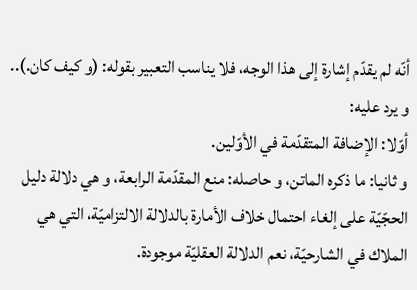أنّه لم يقدّم إشارة إلى هذا الوجه، فلا يناسب التعبير بقوله: (و كيف كان.).. و يرد عليه:
أوّلا: الإضافة المتقدّمة في الأوّلين.
و ثانيا: ما ذكره الماتن، و حاصله: منع المقدّمة الرابعة، و هي دلالة دليل الحجّيّة على إلغاء احتمال خلاف الأمارة بالدلالة الالتزاميّة، التي هي الملاك في الشارحيّة، نعم الدلالة العقليّة موجودة.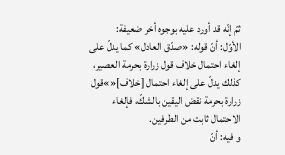ثمّ إنّه قد أورد عليه بوجوه أخر ضعيفة:
الأوّل: أنّ قوله: «صدّق العادل» كما يدلّ على إلغاء احتمال خلاف قول زرارة بحرمة العصير، كذلك يدلّ على إلغاء احتمال [خلاف]«»قول زرارة بحرمة نقض اليقين بالشكّ، فإلغاء الاحتمال ثابت من الطرفين.
و فيه: أنّ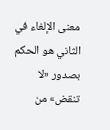معنى الإلغاء في الثاني هو الحكم بصدور «لا تنقض» من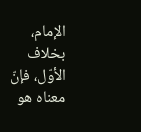الإمام، بخلاف الأوّل، فإنّ معناه هو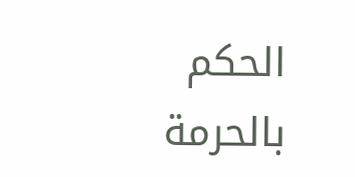الحكم بالحرمة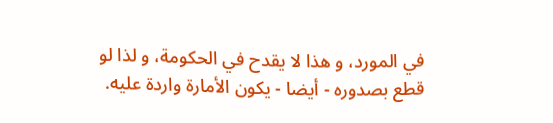في المورد، و هذا لا يقدح في الحكومة، و لذا لو قطع بصدوره - أيضا - يكون الأمارة واردة عليه.